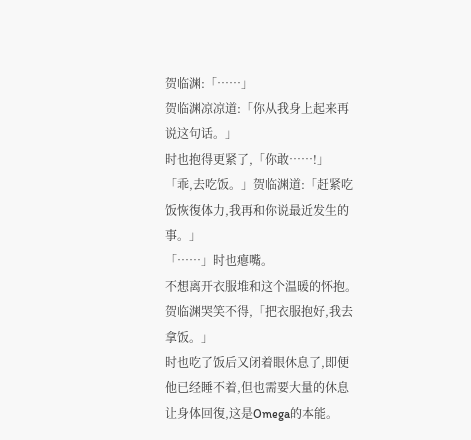贺临渊:「……」
贺临渊凉凉道:「你从我身上起来再说这句话。」
时也抱得更紧了,「你敢……!」
「乖,去吃饭。」贺临渊道:「赶紧吃饭恢復体力,我再和你说最近发生的事。」
「……」时也瘪嘴。
不想离开衣服堆和这个温暖的怀抱。
贺临渊哭笑不得,「把衣服抱好,我去拿饭。」
时也吃了饭后又闭着眼休息了,即便他已经睡不着,但也需要大量的休息让身体回復,这是Omega的本能。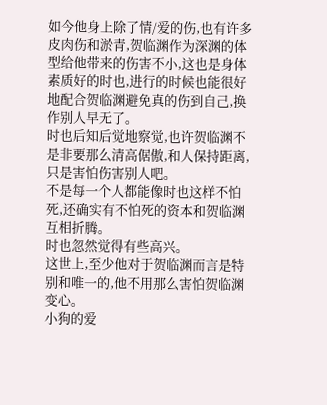如今他身上除了情/爱的伤,也有许多皮肉伤和淤青,贺临渊作为深渊的体型给他带来的伤害不小,这也是身体素质好的时也,进行的时候也能很好地配合贺临渊避免真的伤到自己,换作别人早无了。
时也后知后觉地察觉,也许贺临渊不是非要那么清高倨傲,和人保持距离,只是害怕伤害别人吧。
不是每一个人都能像时也这样不怕死,还确实有不怕死的资本和贺临渊互相折腾。
时也忽然觉得有些高兴。
这世上,至少他对于贺临渊而言是特别和唯一的,他不用那么害怕贺临渊变心。
小狗的爱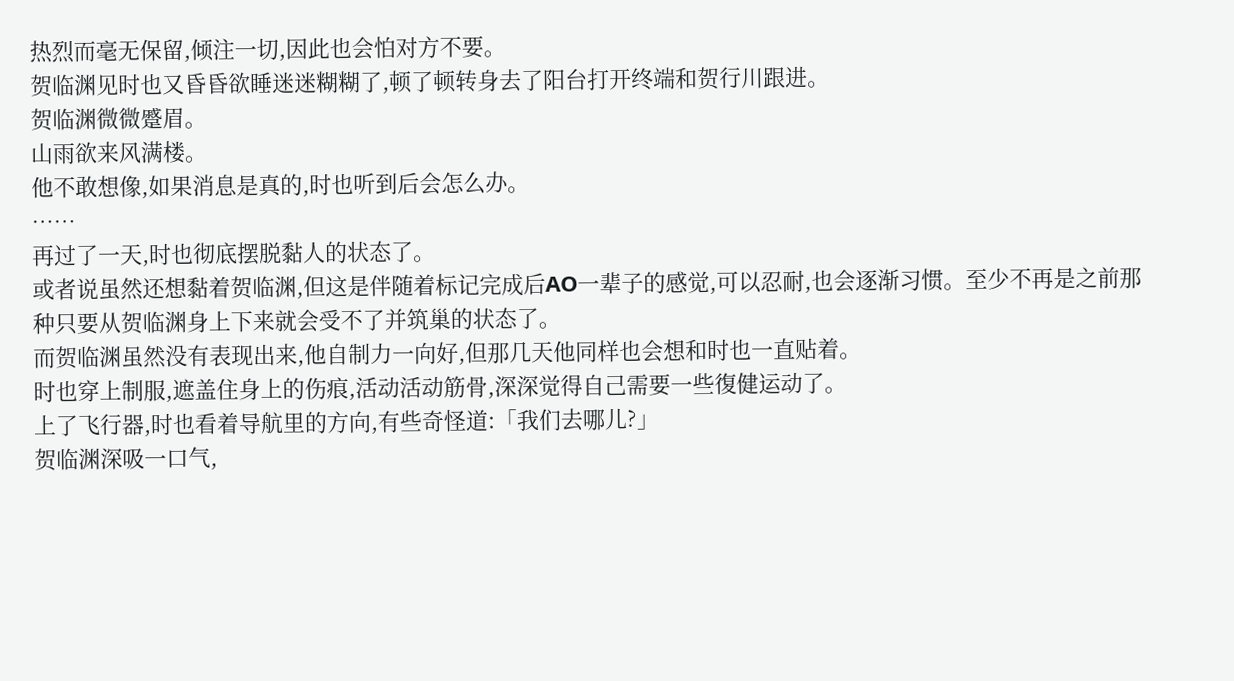热烈而毫无保留,倾注一切,因此也会怕对方不要。
贺临渊见时也又昏昏欲睡迷迷糊糊了,顿了顿转身去了阳台打开终端和贺行川跟进。
贺临渊微微蹙眉。
山雨欲来风满楼。
他不敢想像,如果消息是真的,时也听到后会怎么办。
……
再过了一天,时也彻底摆脱黏人的状态了。
或者说虽然还想黏着贺临渊,但这是伴随着标记完成后AO一辈子的感觉,可以忍耐,也会逐渐习惯。至少不再是之前那种只要从贺临渊身上下来就会受不了并筑巢的状态了。
而贺临渊虽然没有表现出来,他自制力一向好,但那几天他同样也会想和时也一直贴着。
时也穿上制服,遮盖住身上的伤痕,活动活动筋骨,深深觉得自己需要一些復健运动了。
上了飞行器,时也看着导航里的方向,有些奇怪道:「我们去哪儿?」
贺临渊深吸一口气,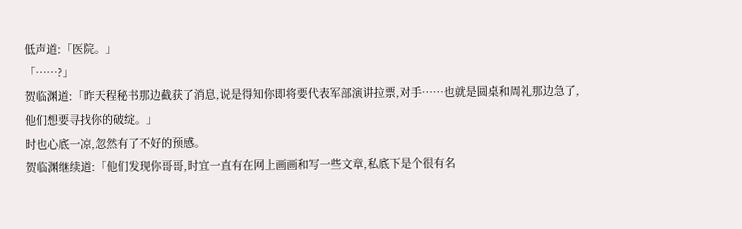低声道:「医院。」
「……?」
贺临渊道:「昨天程秘书那边截获了消息,说是得知你即将要代表军部演讲拉票,对手……也就是圆桌和周礼那边急了,他们想要寻找你的破绽。」
时也心底一凉,忽然有了不好的预感。
贺临渊继续道:「他们发现你哥哥,时宜一直有在网上画画和写一些文章,私底下是个很有名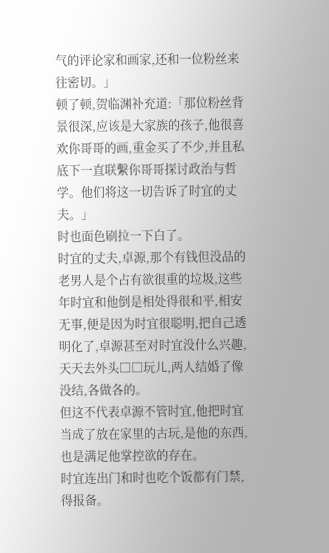气的评论家和画家,还和一位粉丝来往密切。」
顿了顿,贺临渊补充道:「那位粉丝背景很深,应该是大家族的孩子,他很喜欢你哥哥的画,重金买了不少,并且私底下一直联繫你哥哥探讨政治与哲学。他们将这一切告诉了时宜的丈夫。」
时也面色刷拉一下白了。
时宜的丈夫,卓源,那个有钱但没品的老男人是个占有欲很重的垃圾,这些年时宜和他倒是相处得很和平,相安无事,便是因为时宜很聪明,把自己透明化了,卓源甚至对时宜没什么兴趣,天天去外头□□玩儿,两人结婚了像没结,各做各的。
但这不代表卓源不管时宜,他把时宜当成了放在家里的古玩,是他的东西,也是满足他掌控欲的存在。
时宜连出门和时也吃个饭都有门禁,得报备。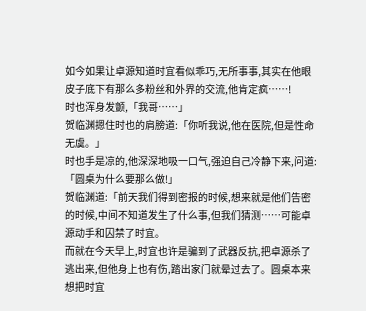如今如果让卓源知道时宜看似乖巧,无所事事,其实在他眼皮子底下有那么多粉丝和外界的交流,他肯定疯……!
时也浑身发颤,「我哥……」
贺临渊摁住时也的肩膀道:「你听我说,他在医院,但是性命无虞。」
时也手是凉的,他深深地吸一口气,强迫自己冷静下来,问道:「圆桌为什么要那么做!」
贺临渊道:「前天我们得到密报的时候,想来就是他们告密的时候,中间不知道发生了什么事,但我们猜测……可能卓源动手和囚禁了时宜。
而就在今天早上,时宜也许是骗到了武器反抗,把卓源杀了逃出来,但他身上也有伤,踏出家门就晕过去了。圆桌本来想把时宜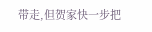带走,但贺家快一步把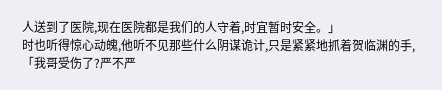人送到了医院,现在医院都是我们的人守着,时宜暂时安全。」
时也听得惊心动魄,他听不见那些什么阴谋诡计,只是紧紧地抓着贺临渊的手,「我哥受伤了?严不严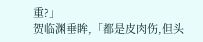重?」
贺临渊垂眸,「都是皮肉伤,但头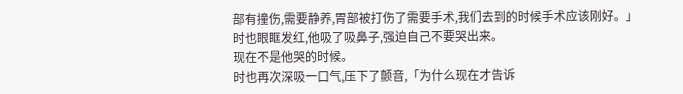部有撞伤,需要静养,胃部被打伤了需要手术,我们去到的时候手术应该刚好。」
时也眼眶发红,他吸了吸鼻子,强迫自己不要哭出来。
现在不是他哭的时候。
时也再次深吸一口气,压下了颤音,「为什么现在才告诉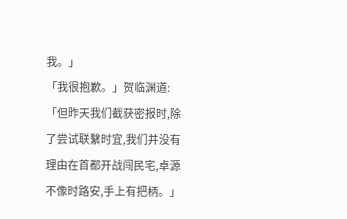我。」
「我很抱歉。」贺临渊道:「但昨天我们截获密报时,除了尝试联繫时宜,我们并没有理由在首都开战闯民宅,卓源不像时路安,手上有把柄。」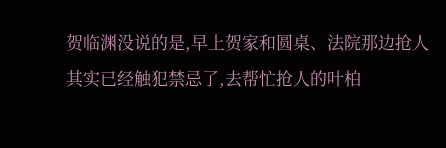贺临渊没说的是,早上贺家和圆桌、法院那边抢人其实已经触犯禁忌了,去帮忙抢人的叶柏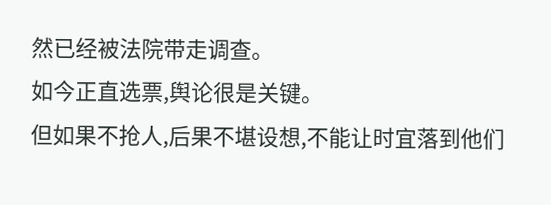然已经被法院带走调查。
如今正直选票,舆论很是关键。
但如果不抢人,后果不堪设想,不能让时宜落到他们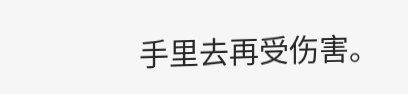手里去再受伤害。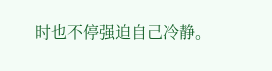时也不停强迫自己冷静。